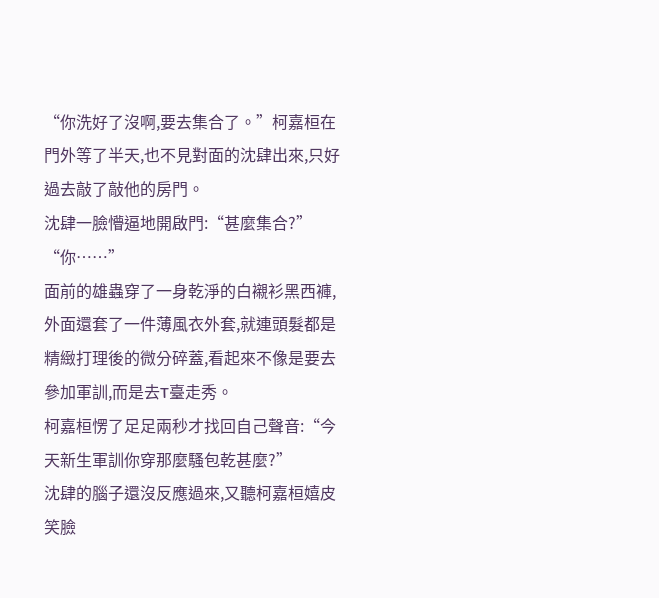“你洗好了沒啊,要去集合了。”柯嘉桓在門外等了半天,也不見對面的沈肆出來,只好過去敲了敲他的房門。
沈肆一臉懵逼地開啟門:“甚麼集合?”
“你……”
面前的雄蟲穿了一身乾淨的白襯衫黑西褲,外面還套了一件薄風衣外套,就連頭髮都是精緻打理後的微分碎蓋,看起來不像是要去參加軍訓,而是去T臺走秀。
柯嘉桓愣了足足兩秒才找回自己聲音:“今天新生軍訓你穿那麼騷包乾甚麼?”
沈肆的腦子還沒反應過來,又聽柯嘉桓嬉皮笑臉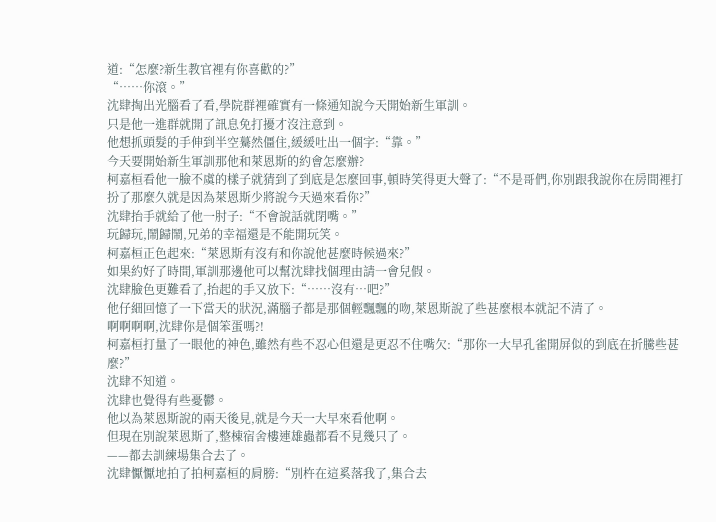道:“怎麼?新生教官裡有你喜歡的?”
“……你滾。”
沈肆掏出光腦看了看,學院群裡確實有一條通知說今天開始新生軍訓。
只是他一進群就開了訊息免打擾才沒注意到。
他想抓頭髮的手伸到半空驀然僵住,緩緩吐出一個字:“靠。”
今天要開始新生軍訓那他和萊恩斯的約會怎麼辦?
柯嘉桓看他一臉不虞的樣子就猜到了到底是怎麼回事,頓時笑得更大聲了:“不是哥們,你別跟我說你在房間裡打扮了那麼久就是因為萊恩斯少將說今天過來看你?”
沈肆抬手就給了他一肘子:“不會說話就閉嘴。”
玩歸玩,鬧歸鬧,兄弟的幸福還是不能開玩笑。
柯嘉桓正色起來:“萊恩斯有沒有和你說他甚麼時候過來?”
如果約好了時間,軍訓那邊他可以幫沈肆找個理由請一會兒假。
沈肆臉色更難看了,抬起的手又放下:“……沒有…吧?”
他仔細回憶了一下當天的狀況,滿腦子都是那個輕飄飄的吻,萊恩斯說了些甚麼根本就記不清了。
啊啊啊啊,沈肆你是個笨蛋嗎?!
柯嘉桓打量了一眼他的神色,雖然有些不忍心但還是更忍不住嘴欠:“那你一大早孔雀開屏似的到底在折騰些甚麼?”
沈肆不知道。
沈肆也覺得有些憂鬱。
他以為萊恩斯說的兩天後見,就是今天一大早來看他啊。
但現在別說萊恩斯了,整棟宿舍樓連雄蟲都看不見幾只了。
——都去訓練場集合去了。
沈肆懨懨地拍了拍柯嘉桓的肩膀:“別杵在這奚落我了,集合去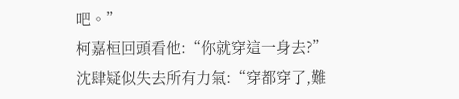吧。”
柯嘉桓回頭看他:“你就穿這一身去?”
沈肆疑似失去所有力氣:“穿都穿了,難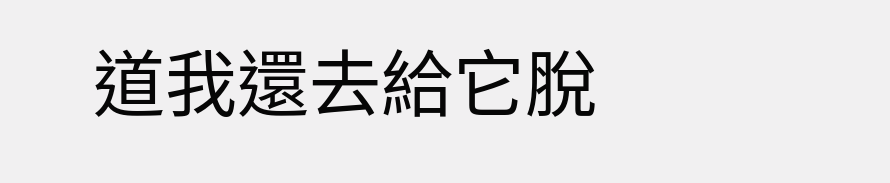道我還去給它脫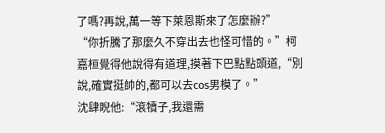了嗎?再說,萬一等下萊恩斯來了怎麼辦?”
“你折騰了那麼久不穿出去也怪可惜的。”柯嘉桓覺得他說得有道理,摸著下巴點點頭道,“別說,確實挺帥的,都可以去cos男模了。”
沈肆睨他:“滾犢子,我還需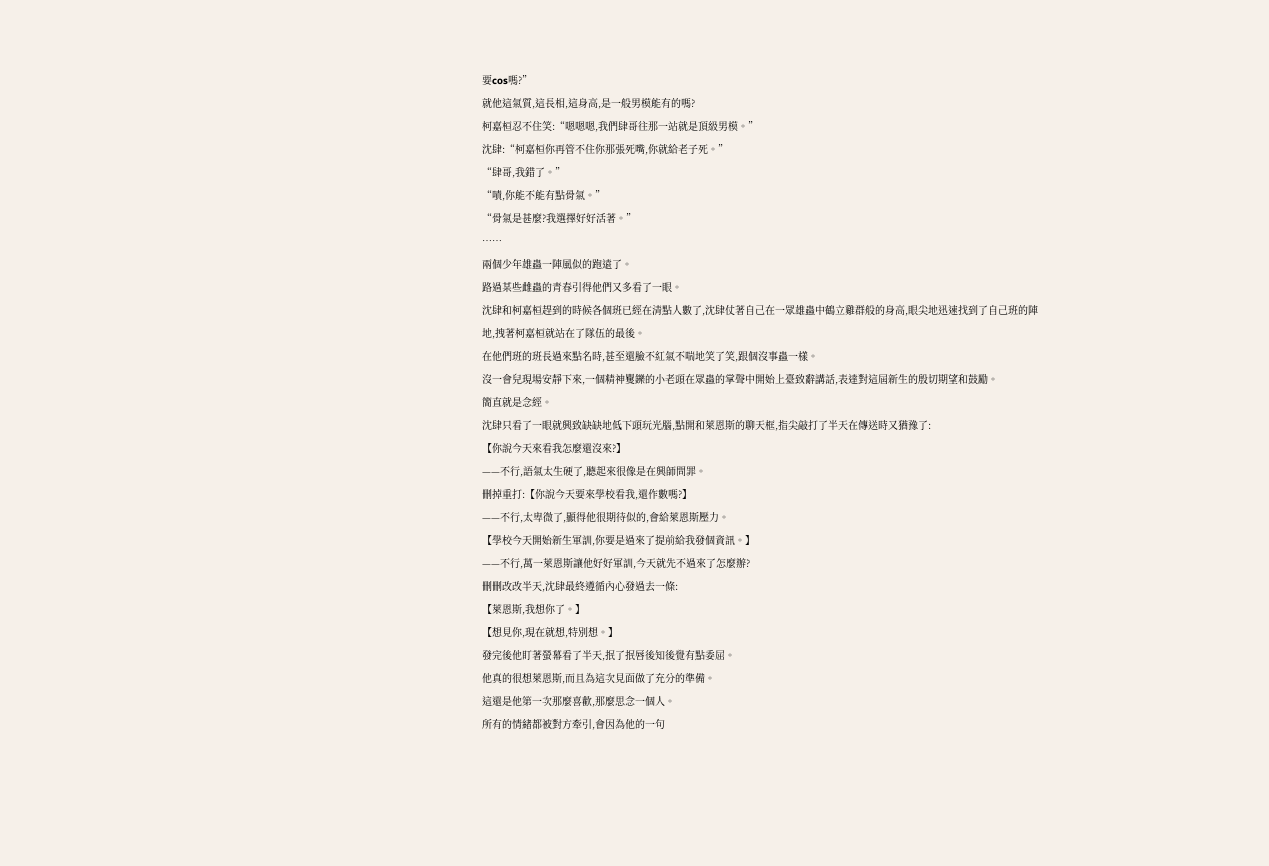要cos嗎?”
就他這氣質,這長相,這身高,是一般男模能有的嗎?
柯嘉桓忍不住笑:“嗯嗯嗯,我們肆哥往那一站就是頂級男模。”
沈肆:“柯嘉桓你再管不住你那張死嘴,你就給老子死。”
“肆哥,我錯了。”
“嘖,你能不能有點骨氣。”
“骨氣是甚麼?我選擇好好活著。”
……
兩個少年雄蟲一陣風似的跑遠了。
路過某些雌蟲的青春引得他們又多看了一眼。
沈肆和柯嘉桓趕到的時候各個班已經在清點人數了,沈肆仗著自己在一眾雄蟲中鶴立雞群般的身高,眼尖地迅速找到了自己班的陣地,拽著柯嘉桓就站在了隊伍的最後。
在他們班的班長過來點名時,甚至還臉不紅氣不喘地笑了笑,跟個沒事蟲一樣。
沒一會兒現場安靜下來,一個精神矍鑠的小老頭在眾蟲的掌聲中開始上臺致辭講話,表達對這屆新生的殷切期望和鼓勵。
簡直就是念經。
沈肆只看了一眼就興致缺缺地低下頭玩光腦,點開和萊恩斯的聊天框,指尖敲打了半天在傳送時又猶豫了:
【你說今天來看我怎麼還沒來?】
——不行,語氣太生硬了,聽起來很像是在興師問罪。
刪掉重打:【你說今天要來學校看我,還作數嗎?】
——不行,太卑微了,顯得他很期待似的,會給萊恩斯壓力。
【學校今天開始新生軍訓,你要是過來了提前給我發個資訊。】
——不行,萬一萊恩斯讓他好好軍訓,今天就先不過來了怎麼辦?
刪刪改改半天,沈肆最終遵循內心發過去一條:
【萊恩斯,我想你了。】
【想見你,現在就想,特別想。】
發完後他盯著螢幕看了半天,抿了抿唇後知後覺有點委屈。
他真的很想萊恩斯,而且為這次見面做了充分的準備。
這還是他第一次那麼喜歡,那麼思念一個人。
所有的情緒都被對方牽引,會因為他的一句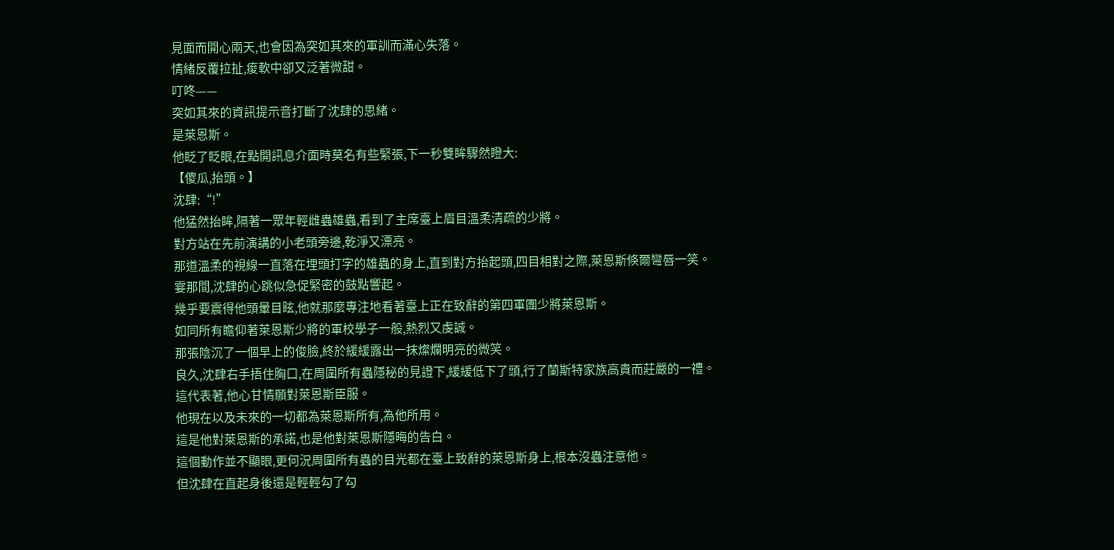見面而開心兩天,也會因為突如其來的軍訓而滿心失落。
情緒反覆拉扯,痠軟中卻又泛著微甜。
叮咚——
突如其來的資訊提示音打斷了沈肆的思緒。
是萊恩斯。
他眨了眨眼,在點開訊息介面時莫名有些緊張,下一秒雙眸驟然瞪大:
【傻瓜,抬頭。】
沈肆:“!”
他猛然抬眸,隔著一眾年輕雌蟲雄蟲,看到了主席臺上眉目溫柔清疏的少將。
對方站在先前演講的小老頭旁邊,乾淨又漂亮。
那道溫柔的視線一直落在埋頭打字的雄蟲的身上,直到對方抬起頭,四目相對之際,萊恩斯倏爾彎唇一笑。
霎那間,沈肆的心跳似急促緊密的鼓點響起。
幾乎要震得他頭暈目眩,他就那麼專注地看著臺上正在致辭的第四軍團少將萊恩斯。
如同所有瞻仰著萊恩斯少將的軍校學子一般,熱烈又虔誠。
那張陰沉了一個早上的俊臉,終於緩緩露出一抹燦爛明亮的微笑。
良久,沈肆右手捂住胸口,在周圍所有蟲隱秘的見證下,緩緩低下了頭,行了蘭斯特家族高貴而莊嚴的一禮。
這代表著,他心甘情願對萊恩斯臣服。
他現在以及未來的一切都為萊恩斯所有,為他所用。
這是他對萊恩斯的承諾,也是他對萊恩斯隱晦的告白。
這個動作並不顯眼,更何況周圍所有蟲的目光都在臺上致辭的萊恩斯身上,根本沒蟲注意他。
但沈肆在直起身後還是輕輕勾了勾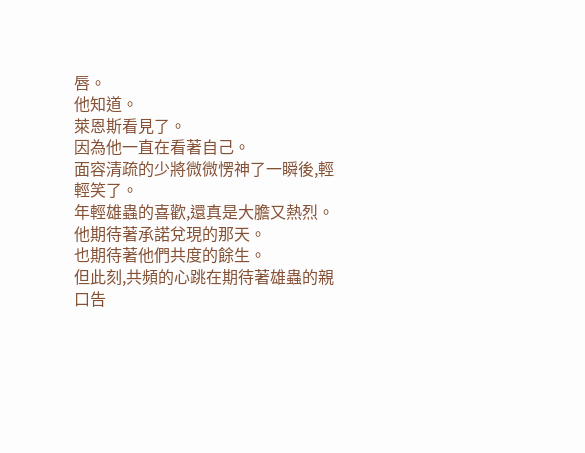唇。
他知道。
萊恩斯看見了。
因為他一直在看著自己。
面容清疏的少將微微愣神了一瞬後,輕輕笑了。
年輕雄蟲的喜歡,還真是大膽又熱烈。
他期待著承諾兌現的那天。
也期待著他們共度的餘生。
但此刻,共頻的心跳在期待著雄蟲的親口告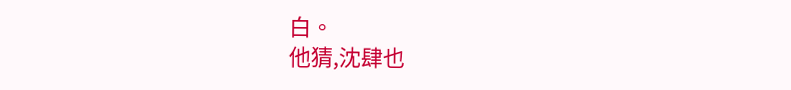白。
他猜,沈肆也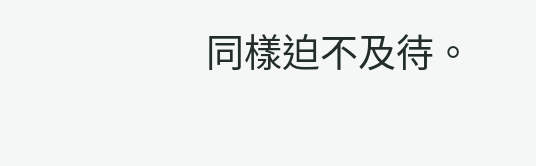同樣迫不及待。